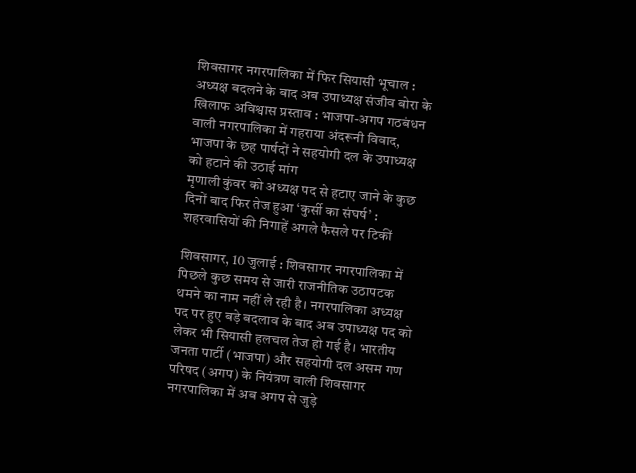शिवसागर नगरपालिका में फिर सियासी भूचाल : अध्यक्ष बदलने के बाद अब उपाध्यक्ष संजीव बोरा के खिलाफ अविश्वास प्रस्ताव : भाजपा-अगप गठबंधन वाली नगरपालिका में गहराया अंदरूनी विवाद, भाजपा के छह पार्षदों ने सहयोगी दल के उपाध्यक्ष को हटाने की उठाई मांग
मृणाली कुंवर को अध्यक्ष पद से हटाए जाने के कुछ दिनों बाद फिर तेज हुआ ‘कुर्सी का संघर्ष’ : शहरवासियों की निगाहें अगले फैसले पर टिकीं

शिवसागर, 10 जुलाई : शिवसागर नगरपालिका में पिछले कुछ समय से जारी राजनीतिक उठापटक थमने का नाम नहीं ले रही है। नगरपालिका अध्यक्ष पद पर हुए बड़े बदलाव के बाद अब उपाध्यक्ष पद को लेकर भी सियासी हलचल तेज हो गई है। भारतीय जनता पार्टी (भाजपा) और सहयोगी दल असम गण परिषद (अगप) के नियंत्रण वाली शिवसागर नगरपालिका में अब अगप से जुड़े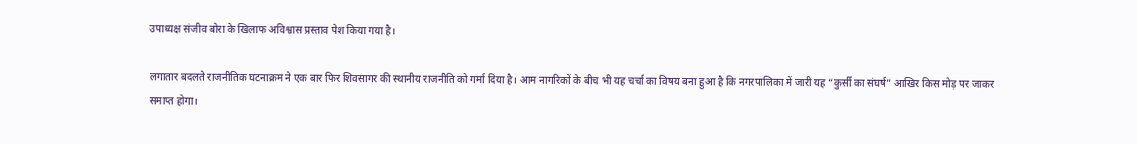उपाध्यक्ष संजीव बोरा के खिलाफ अविश्वास प्रस्ताव पेश किया गया है।

लगातार बदलते राजनीतिक घटनाक्रम ने एक बार फिर शिवसागर की स्थानीय राजनीति को गर्मा दिया है। आम नागरिकों के बीच भी यह चर्चा का विषय बना हुआ है कि नगरपालिका में जारी यह “कुर्सी का संघर्ष” आखिर किस मोड़ पर जाकर समाप्त होगा।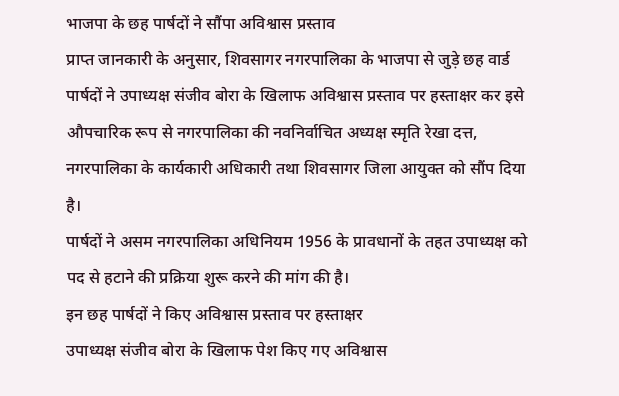भाजपा के छह पार्षदों ने सौंपा अविश्वास प्रस्ताव
प्राप्त जानकारी के अनुसार, शिवसागर नगरपालिका के भाजपा से जुड़े छह वार्ड पार्षदों ने उपाध्यक्ष संजीव बोरा के खिलाफ अविश्वास प्रस्ताव पर हस्ताक्षर कर इसे औपचारिक रूप से नगरपालिका की नवनिर्वाचित अध्यक्ष स्मृति रेखा दत्त, नगरपालिका के कार्यकारी अधिकारी तथा शिवसागर जिला आयुक्त को सौंप दिया है।
पार्षदों ने असम नगरपालिका अधिनियम 1956 के प्रावधानों के तहत उपाध्यक्ष को पद से हटाने की प्रक्रिया शुरू करने की मांग की है।
इन छह पार्षदों ने किए अविश्वास प्रस्ताव पर हस्ताक्षर
उपाध्यक्ष संजीव बोरा के खिलाफ पेश किए गए अविश्वास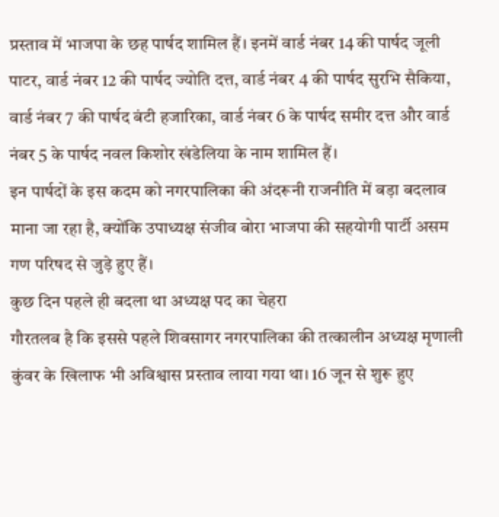प्रस्ताव में भाजपा के छह पार्षद शामिल हैं। इनमें वार्ड नंबर 14 की पार्षद जूली पाटर, वार्ड नंबर 12 की पार्षद ज्योति दत्त, वार्ड नंबर 4 की पार्षद सुरभि सैकिया, वार्ड नंबर 7 की पार्षद बंटी हजारिका, वार्ड नंबर 6 के पार्षद समीर दत्त और वार्ड नंबर 5 के पार्षद नवल किशोर खंडेलिया के नाम शामिल हैं।
इन पार्षदों के इस कदम को नगरपालिका की अंदरूनी राजनीति में बड़ा बदलाव माना जा रहा है, क्योंकि उपाध्यक्ष संजीव बोरा भाजपा की सहयोगी पार्टी असम गण परिषद से जुड़े हुए हैं।
कुछ दिन पहले ही बदला था अध्यक्ष पद का चेहरा
गौरतलब है कि इससे पहले शिवसागर नगरपालिका की तत्कालीन अध्यक्ष मृणाली कुंवर के खिलाफ भी अविश्वास प्रस्ताव लाया गया था। 16 जून से शुरू हुए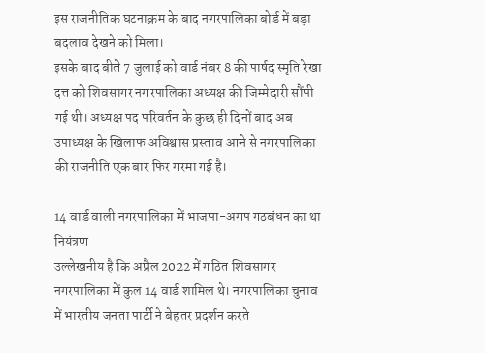इस राजनीतिक घटनाक्रम के बाद नगरपालिका बोर्ड में बड़ा बदलाव देखने को मिला।
इसके बाद बीते 7 जुलाई को वार्ड नंबर 8 की पार्षद स्मृति रेखा दत्त को शिवसागर नगरपालिका अध्यक्ष की जिम्मेदारी सौंपी गई थी। अध्यक्ष पद परिवर्तन के कुछ ही दिनों बाद अब उपाध्यक्ष के खिलाफ अविश्वास प्रस्ताव आने से नगरपालिका की राजनीति एक बार फिर गरमा गई है।

14 वार्ड वाली नगरपालिका में भाजपा-अगप गठबंधन का था नियंत्रण
उल्लेखनीय है कि अप्रैल 2022 में गठित शिवसागर नगरपालिका में कुल 14 वार्ड शामिल थे। नगरपालिका चुनाव में भारतीय जनता पार्टी ने बेहतर प्रदर्शन करते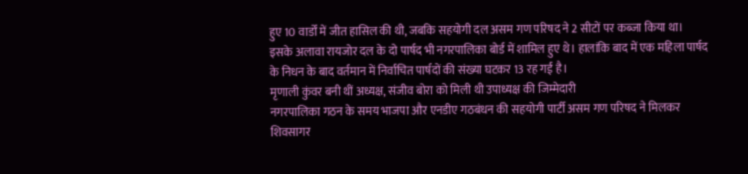हुए 10 वार्डों में जीत हासिल की थी, जबकि सहयोगी दल असम गण परिषद ने 2 सीटों पर कब्जा किया था।
इसके अलावा रायजोर दल के दो पार्षद भी नगरपालिका बोर्ड में शामिल हुए थे। हालांकि बाद में एक महिला पार्षद के निधन के बाद वर्तमान में निर्वाचित पार्षदों की संख्या घटकर 13 रह गई है।
मृणाली कुंवर बनी थीं अध्यक्ष, संजीव बोरा को मिली थी उपाध्यक्ष की जिम्मेदारी
नगरपालिका गठन के समय भाजपा और एनडीए गठबंधन की सहयोगी पार्टी असम गण परिषद ने मिलकर शिवसागर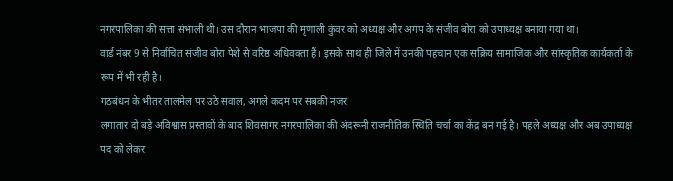नगरपालिका की सत्ता संभाली थी। उस दौरान भाजपा की मृणाली कुंवर को अध्यक्ष और अगप के संजीव बोरा को उपाध्यक्ष बनाया गया था।
वार्ड नंबर 9 से निर्वाचित संजीव बोरा पेशे से वरिष्ठ अधिवक्ता हैं। इसके साथ ही जिले में उनकी पहचान एक सक्रिय सामाजिक और सांस्कृतिक कार्यकर्ता के रूप में भी रही है।
गठबंधन के भीतर तालमेल पर उठे सवाल, अगले कदम पर सबकी नजर
लगातार दो बड़े अविश्वास प्रस्तावों के बाद शिवसागर नगरपालिका की अंदरूनी राजनीतिक स्थिति चर्चा का केंद्र बन गई है। पहले अध्यक्ष और अब उपाध्यक्ष पद को लेकर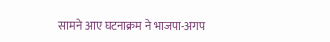सामने आए घटनाक्रम ने भाजपा-अगप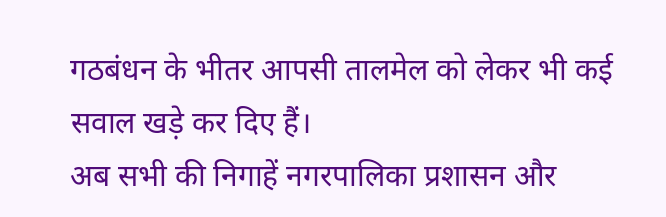गठबंधन के भीतर आपसी तालमेल को लेकर भी कई सवाल खड़े कर दिए हैं।
अब सभी की निगाहें नगरपालिका प्रशासन और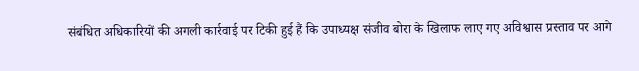संबंधित अधिकारियों की अगली कार्रवाई पर टिकी हुई हैं कि उपाध्यक्ष संजीव बोरा के खिलाफ लाए गए अविश्वास प्रस्ताव पर आगे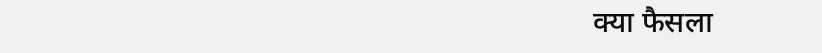क्या फैसला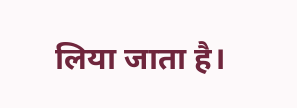लिया जाता है।